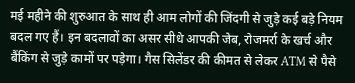मई महीने की शुरुआत के साथ ही आम लोगों की जिंदगी से जुड़े कई बड़े नियम बदल गए हैं। इन बदलावों का असर सीधे आपकी जेब, रोजमर्रा के खर्च और बैंकिंग से जुड़े कामों पर पड़ेगा। गैस सिलेंडर की कीमत से लेकर ATM से पैसे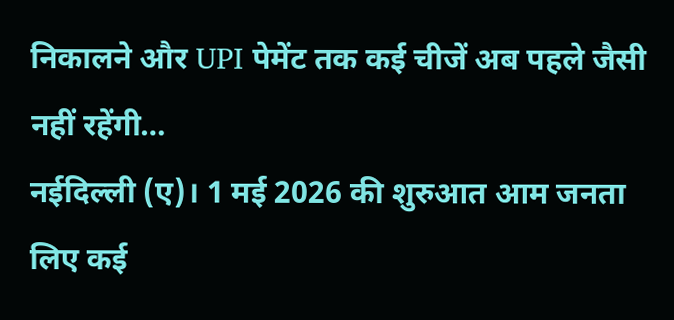निकालने और UPI पेमेंट तक कई चीजें अब पहले जैसी नहीं रहेंगी…
नईदिल्ली (ए)। 1 मई 2026 की शुरुआत आम जनता लिए कई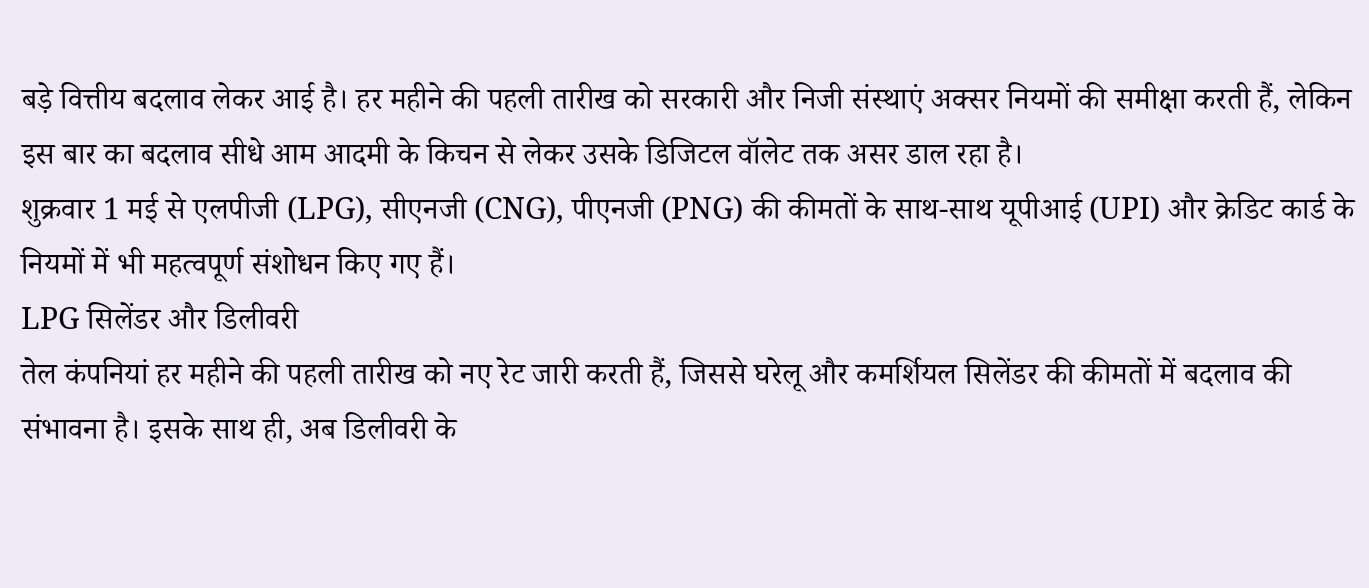बड़े वित्तीय बदलाव लेकर आई है। हर महीने की पहली तारीख को सरकारी और निजी संस्थाएं अक्सर नियमों की समीक्षा करती हैं, लेकिन इस बार का बदलाव सीधे आम आदमी के किचन से लेकर उसके डिजिटल वॉलेट तक असर डाल रहा है।
शुक्रवार 1 मई से एलपीजी (LPG), सीएनजी (CNG), पीएनजी (PNG) की कीमतों के साथ-साथ यूपीआई (UPI) और क्रेडिट कार्ड के नियमों में भी महत्वपूर्ण संशोधन किए गए हैं।
LPG सिलेंडर और डिलीवरी
तेल कंपनियां हर महीने की पहली तारीख को नए रेट जारी करती हैं, जिससे घरेलू और कमर्शियल सिलेंडर की कीमतों में बदलाव की संभावना है। इसके साथ ही, अब डिलीवरी के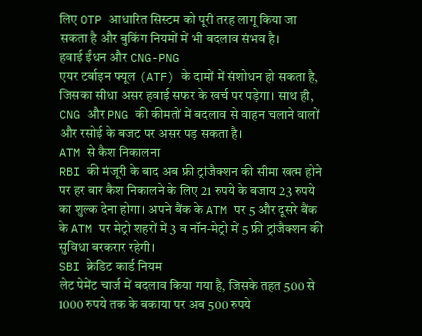लिए OTP आधारित सिस्टम को पूरी तरह लागू किया जा सकता है और बुकिंग नियमों में भी बदलाव संभव है।
हवाई ईंधन और CNG-PNG
एयर टर्बाइन फ्यूल (ATF) के दामों में संशोधन हो सकता है, जिसका सीधा असर हवाई सफर के खर्च पर पड़ेगा। साथ ही, CNG और PNG की कीमतों में बदलाव से वाहन चलाने वालों और रसोई के बजट पर असर पड़ सकता है।
ATM से कैश निकालना
RBI की मंजूरी के बाद अब फ्री ट्रांजैक्शन की सीमा खत्म होने पर हर बार कैश निकालने के लिए 21 रुपये के बजाय 23 रुपये का शुल्क देना होगा। अपने बैंक के ATM पर 5 और दूसरे बैंक के ATM पर मेट्रो शहरों में 3 व नॉन-मेट्रो में 5 फ्री ट्रांजैक्शन की सुविधा बरकरार रहेगी।
SBI क्रेडिट कार्ड नियम
लेट पेमेंट चार्ज में बदलाव किया गया है, जिसके तहत 500 से 1000 रुपये तक के बकाया पर अब 500 रुपये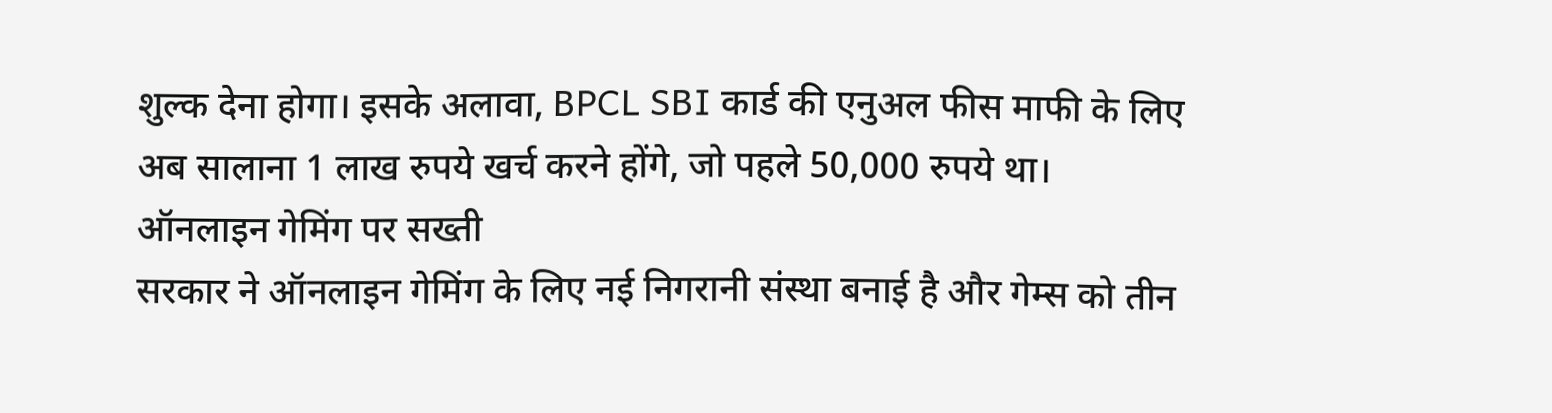शुल्क देना होगा। इसके अलावा, BPCL SBI कार्ड की एनुअल फीस माफी के लिए अब सालाना 1 लाख रुपये खर्च करने होंगे, जो पहले 50,000 रुपये था।
ऑनलाइन गेमिंग पर सख्ती
सरकार ने ऑनलाइन गेमिंग के लिए नई निगरानी संस्था बनाई है और गेम्स को तीन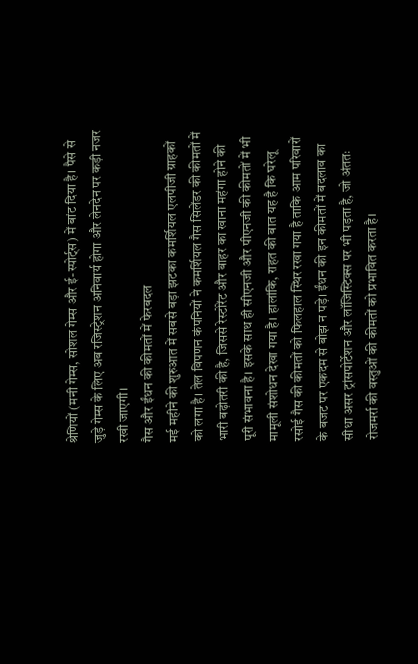श्रेणियों (मनी गेम्स, सोशल गेम्स और ई-स्पोर्ट्स) में बांट दिया है। पैसे से जुड़े गेम्स के लिए अब रजिस्ट्रेशन अनिवार्य होगा और लेनदेन पर कड़ी नजर रखी जाएगी।
गैस और ईंधन की कीमतों में फेरबदल
मई महीने की शुरुआत में सबसे बड़ा झटका कमर्शियल एलपीजी ग्राहकों को लगा है। तेल विपणन कंपनियों ने कमर्शियल गैस सिलेंडर की कीमतों में भारी बढ़ोतरी की है, जिससे रेस्टोरेंट और बाहर का खाना महंगा होने की पूरी संभावना है। इसके साथ ही सीएनजी और पीएनजी की कीमतों में भी मामूली संशोधन देखा गया है। हालांकि, राहत की बात यह है कि घरेलू रसोई गैस की कीमतों को फिलहाल स्थिर रखा गया है ताकि आम परिवारों के बजट पर एकदम से बोझ न पड़े। ईंधन की इन कीमतों में बदलाव का सीधा असर ट्रांसपोर्टेशन और लॉजिस्टिक्स पर भी पड़ता है, जो अंततः रोजमर्रा की वस्तुओं की कीमतों को प्रभावित करता है।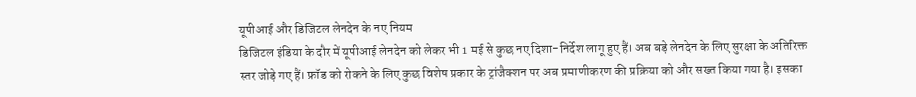यूपीआई और डिजिटल लेनदेन के नए नियम
डिजिटल इंडिया के दौर में यूपीआई लेनदेन को लेकर भी 1 मई से कुछ नए दिशा-निर्देश लागू हुए हैं। अब बड़े लेनदेन के लिए सुरक्षा के अतिरिक्त स्तर जोड़े गए हैं। फ्रॉड को रोकने के लिए कुछ विशेष प्रकार के ट्रांजैक्शन पर अब प्रमाणीकरण की प्रक्रिया को और सख्त किया गया है। इसका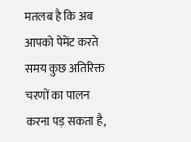मतलब है कि अब आपको पेमेंट करते समय कुछ अतिरिक्त चरणों का पालन करना पड़ सकता है,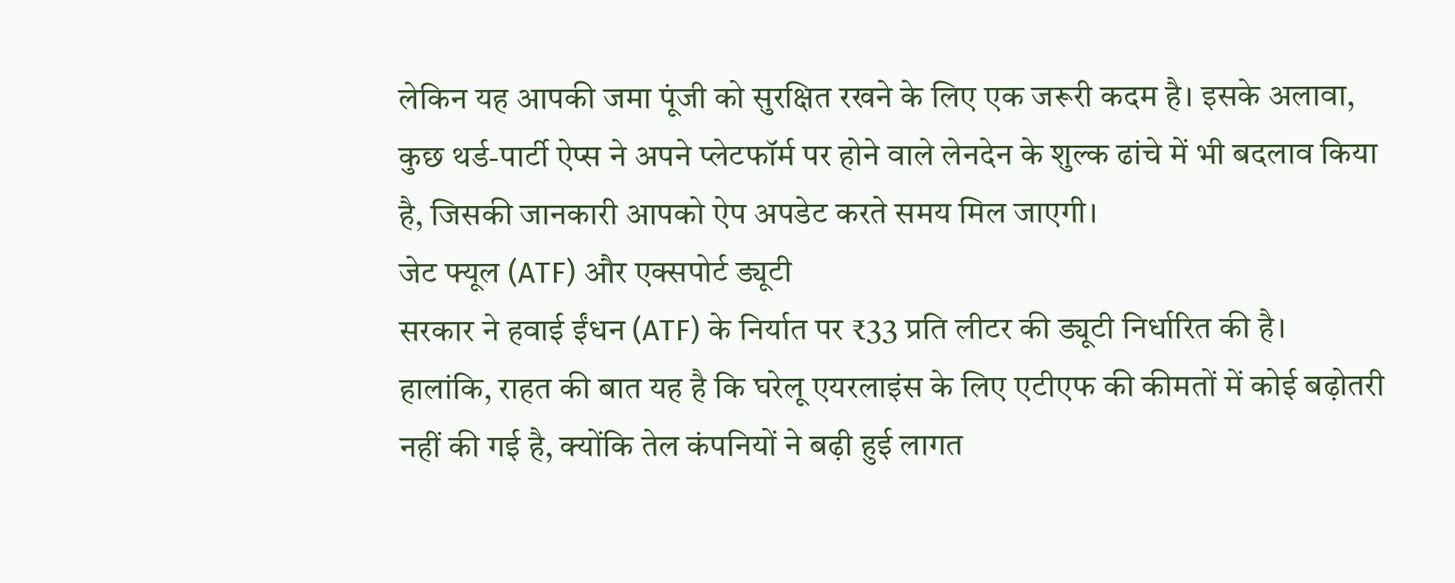लेकिन यह आपकी जमा पूंजी को सुरक्षित रखने के लिए एक जरूरी कदम है। इसके अलावा, कुछ थर्ड-पार्टी ऐप्स ने अपने प्लेटफॉर्म पर होने वाले लेनदेन के शुल्क ढांचे में भी बदलाव किया है, जिसकी जानकारी आपको ऐप अपडेट करते समय मिल जाएगी।
जेट फ्यूल (ATF) और एक्सपोर्ट ड्यूटी
सरकार ने हवाई ईंधन (ATF) के निर्यात पर ₹33 प्रति लीटर की ड्यूटी निर्धारित की है। हालांकि, राहत की बात यह है कि घरेलू एयरलाइंस के लिए एटीएफ की कीमतों में कोई बढ़ोतरी नहीं की गई है, क्योंकि तेल कंपनियों ने बढ़ी हुई लागत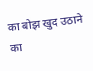का बोझ खुद उठाने का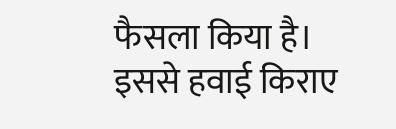फैसला किया है। इससे हवाई किराए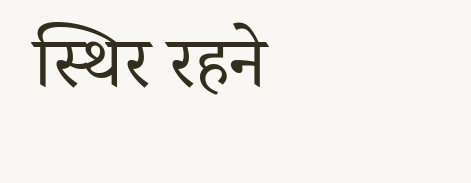स्थिर रहने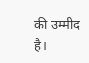की उम्मीद है।